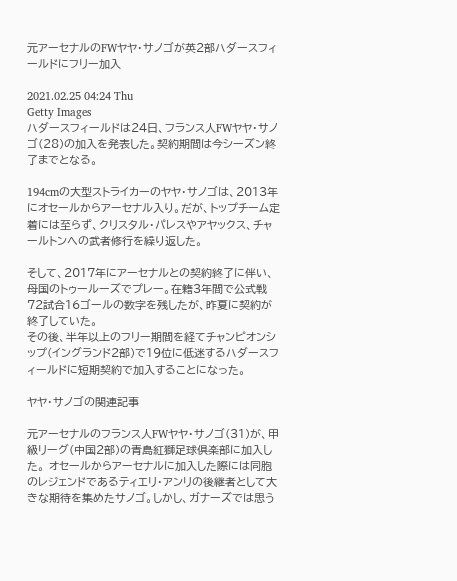元アーセナルのFWヤヤ・サノゴが英2部ハダースフィールドにフリー加入

2021.02.25 04:24 Thu
Getty Images
ハダースフィールドは24日、フランス人FWヤヤ・サノゴ(28)の加入を発表した。契約期間は今シーズン終了までとなる。

194cmの大型ストライカーのヤヤ・サノゴは、2013年にオセールからアーセナル入り。だが、トップチーム定着には至らず、クリスタル・パレスやアヤックス、チャールトンへの武者修行を繰り返した。

そして、2017年にアーセナルとの契約終了に伴い、母国のトゥールーズでプレー。在籍3年間で公式戦72試合16ゴールの数字を残したが、昨夏に契約が終了していた。
その後、半年以上のフリー期間を経てチャンピオンシップ(イングランド2部)で19位に低迷するハダースフィールドに短期契約で加入することになった。

ヤヤ・サノゴの関連記事

元アーセナルのフランス人FWヤヤ・サノゴ(31)が、甲級リーグ(中国2部)の青島紅獅足球倶楽部に加入した。 オセールからアーセナルに加入した際には同胞のレジェンドであるティエリ・アンリの後継者として大きな期待を集めたサノゴ。しかし、ガナーズでは思う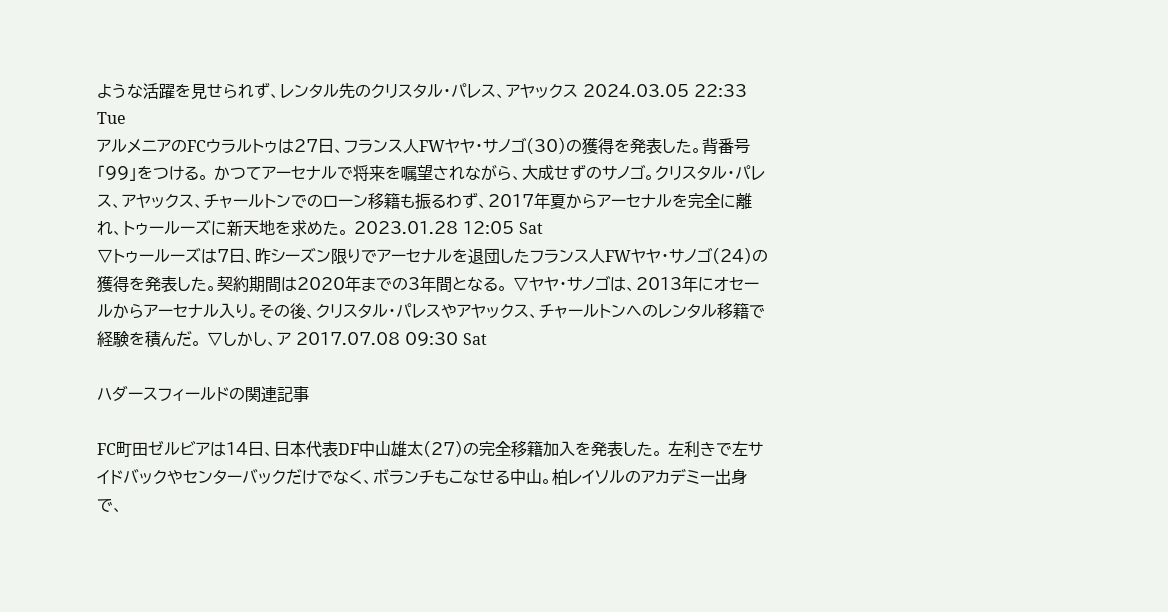ような活躍を見せられず、レンタル先のクリスタル・パレス、アヤックス 2024.03.05 22:33 Tue
アルメニアのFCウラルトゥは27日、フランス人FWヤヤ・サノゴ(30)の獲得を発表した。背番号「99」をつける。 かつてアーセナルで将来を嘱望されながら、大成せずのサノゴ。クリスタル・パレス、アヤックス、チャールトンでのローン移籍も振るわず、2017年夏からアーセナルを完全に離れ、トゥールーズに新天地を求めた。 2023.01.28 12:05 Sat
▽トゥールーズは7日、昨シーズン限りでアーセナルを退団したフランス人FWヤヤ・サノゴ(24)の獲得を発表した。契約期間は2020年までの3年間となる。 ▽ヤヤ・サノゴは、2013年にオセールからアーセナル入り。その後、クリスタル・パレスやアヤックス、チャールトンへのレンタル移籍で経験を積んだ。 ▽しかし、ア 2017.07.08 09:30 Sat

ハダースフィールドの関連記事

FC町田ゼルビアは14日、日本代表DF中山雄太(27)の完全移籍加入を発表した。 左利きで左サイドバックやセンターバックだけでなく、ボランチもこなせる中山。柏レイソルのアカデミー出身で、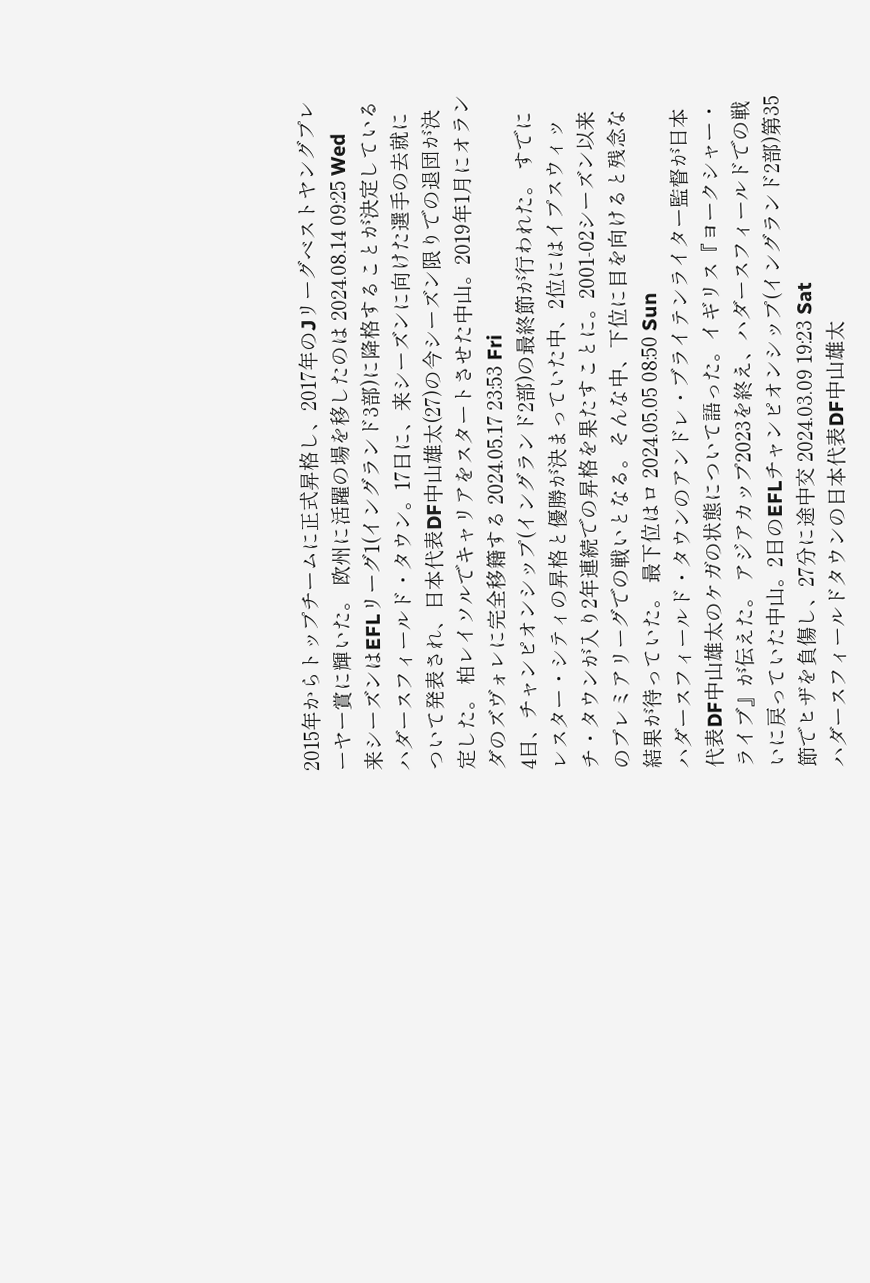2015年からトップチームに正式昇格し、2017年のJリーグベストヤングプレーヤー賞に輝いた。 欧州に活躍の場を移したのは 2024.08.14 09:25 Wed
来シーズンはEFLリーグ1(イングランド3部)に降格することが決定しているハダースフィールド・タウン。17日に、来シーズンに向けた選手の去就について発表され、日本代表DF中山雄太(27)の今シーズン限りでの退団が決定した。 柏レイソルでキャリアをスタートさせた中山。2019年1月にオランダのズヴォレに完全移籍する 2024.05.17 23:53 Fri
4日、チャンピオンシップ(イングランド2部)の最終節が行われた。 すでにレスター・シティの昇格と優勝が決まっていた中、2位にはイプスウィッチ・タウンが入り2年連続での昇格を果たすことに。2001-02シーズン以来のプレミアリーグでの戦いとなる。そんな中、下位に目を向けると残念な結果が待っていた。 最下位はロ 2024.05.05 08:50 Sun
ハダースフィールド・タウンのアンドレ・ブライテンライター監督が日本代表DF中山雄太のケガの状態について語った。イギリス『ヨークシャー・ライブ』が伝えた。 アジアカップ2023を終え、ハダースフィールドでの戦いに戻っていた中山。2日のEFLチャンピオンシップ(イングランド2部)第35節でヒザを負傷し、27分に途中交 2024.03.09 19:23 Sat
ハダースフィールドタウンの日本代表DF中山雄太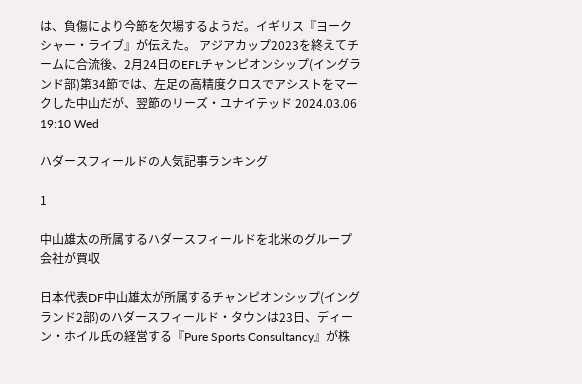は、負傷により今節を欠場するようだ。イギリス『ヨークシャー・ライブ』が伝えた。 アジアカップ2023を終えてチームに合流後、2月24日のEFLチャンピオンシップ(イングランド部)第34節では、左足の高精度クロスでアシストをマークした中山だが、翌節のリーズ・ユナイテッド 2024.03.06 19:10 Wed

ハダースフィールドの人気記事ランキング

1

中山雄太の所属するハダースフィールドを北米のグループ会社が買収

日本代表DF中山雄太が所属するチャンピオンシップ(イングランド2部)のハダースフィールド・タウンは23日、ディーン・ホイル氏の経営する『Pure Sports Consultancy』が株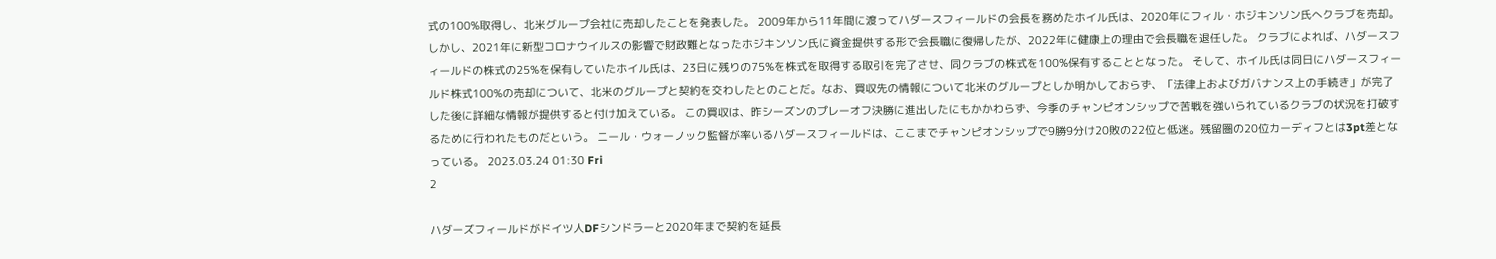式の100%取得し、北米グループ会社に売却したことを発表した。 2009年から11年間に渡ってハダースフィールドの会長を務めたホイル氏は、2020年にフィル・ホジキンソン氏へクラブを売却。しかし、2021年に新型コロナウイルスの影響で財政難となったホジキンソン氏に資金提供する形で会長職に復帰したが、2022年に健康上の理由で会長職を退任した。 クラブによれば、ハダースフィールドの株式の25%を保有していたホイル氏は、23日に残りの75%を株式を取得する取引を完了させ、同クラブの株式を100%保有することとなった。 そして、ホイル氏は同日にハダースフィールド株式100%の売却について、北米のグループと契約を交わしたとのことだ。なお、買収先の情報について北米のグループとしか明かしておらず、「法律上およびガバナンス上の手続き」が完了した後に詳細な情報が提供すると付け加えている。 この買収は、昨シーズンのプレーオフ決勝に進出したにもかかわらず、今季のチャンピオンシップで苦戦を強いられているクラブの状況を打破するために行われたものだという。 ニール・ウォーノック監督が率いるハダースフィールドは、ここまでチャンピオンシップで9勝9分け20敗の22位と低迷。残留圏の20位カーディフとは3pt差となっている。 2023.03.24 01:30 Fri
2

ハダーズフィールドがドイツ人DFシンドラーと2020年まで契約を延長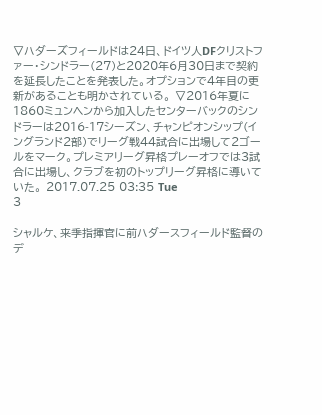▽ハダーズフィールドは24日、ドイツ人DFクリストファー・シンドラー(27)と2020年6月30日まで契約を延長したことを発表した。オプションで4年目の更新があることも明かされている。 ▽2016年夏に1860ミュンヘンから加入したセンターバックのシンドラーは2016-17シーズン、チャンピオンシップ(イングランド2部)でリーグ戦44試合に出場して2ゴールをマーク。プレミアリーグ昇格プレーオフでは3試合に出場し、クラブを初のトップリーグ昇格に導いていた。 2017.07.25 03:35 Tue
3

シャルケ、来季指揮官に前ハダースフィールド監督のデ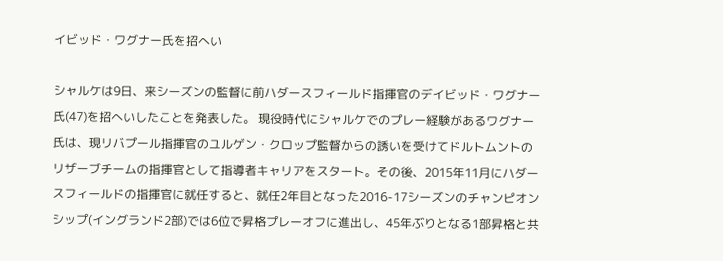イビッド・ワグナー氏を招へい

シャルケは9日、来シーズンの監督に前ハダースフィールド指揮官のデイビッド・ワグナー氏(47)を招へいしたことを発表した。 現役時代にシャルケでのプレー経験があるワグナー氏は、現リバプール指揮官のユルゲン・クロップ監督からの誘いを受けてドルトムントのリザーブチームの指揮官として指導者キャリアをスタート。その後、2015年11月にハダースフィールドの指揮官に就任すると、就任2年目となった2016-17シーズンのチャンピオンシップ(イングランド2部)では6位で昇格プレーオフに進出し、45年ぶりとなる1部昇格と共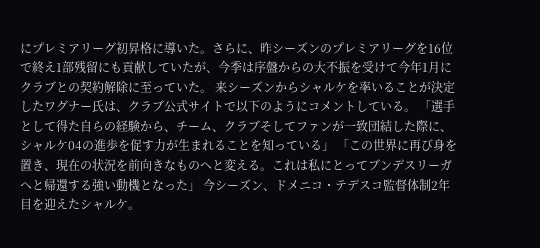にプレミアリーグ初昇格に導いた。さらに、昨シーズンのプレミアリーグを16位で終え1部残留にも貢献していたが、今季は序盤からの大不振を受けて今年1月にクラブとの契約解除に至っていた。 来シーズンからシャルケを率いることが決定したワグナー氏は、クラブ公式サイトで以下のようにコメントしている。 「選手として得た自らの経験から、チーム、クラブそしてファンが一致団結した際に、シャルケ04の進歩を促す力が生まれることを知っている」 「この世界に再び身を置き、現在の状況を前向きなものへと変える。これは私にとってブンデスリーガへと帰還する強い動機となった」 今シーズン、ドメニコ・テデスコ監督体制2年目を迎えたシャルケ。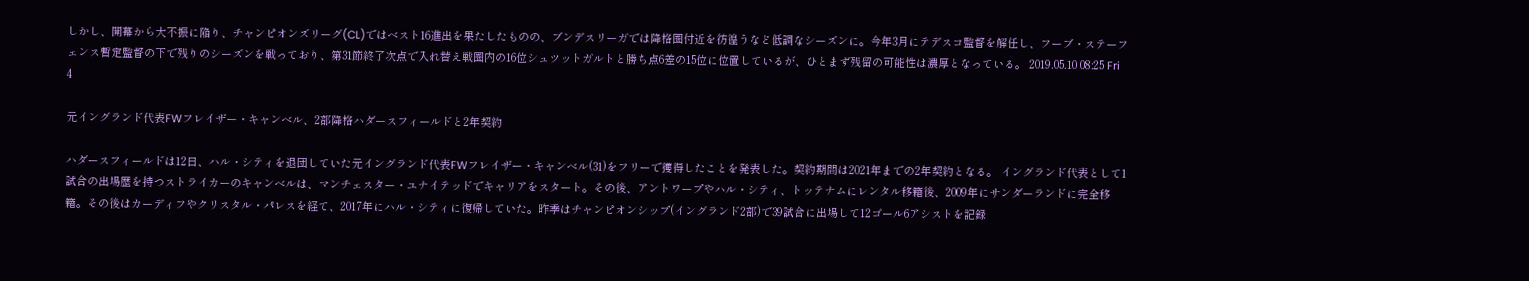しかし、開幕から大不振に陥り、チャンピオンズリーグ(CL)ではベスト16進出を果たしたものの、ブンデスリーガでは降格圏付近を彷徨うなど低調なシーズンに。今年3月にテデスコ監督を解任し、フーブ・ステーフェンス暫定監督の下で残りのシーズンを戦っており、第31節終了次点で入れ替え戦圏内の16位シュツットガルトと勝ち点6差の15位に位置しているが、ひとまず残留の可能性は濃厚となっている。 2019.05.10 08:25 Fri
4

元イングランド代表FWフレイザー・キャンベル、2部降格ハダースフィールドと2年契約

ハダースフィールドは12日、ハル・シティを退団していた元イングランド代表FWフレイザー・キャンベル(31)をフリーで獲得したことを発表した。契約期間は2021年までの2年契約となる。 イングランド代表として1試合の出場歴を持つストライカーのキャンベルは、マンチェスター・ユナイテッドでキャリアをスタート。その後、アントワープやハル・シティ、トッテナムにレンタル移籍後、2009年にサンダーランドに完全移籍。その後はカーディフやクリスタル・パレスを経て、2017年にハル・シティに復帰していた。昨季はチャンピオンシップ(イングランド2部)で39試合に出場して12ゴール6アシストを記録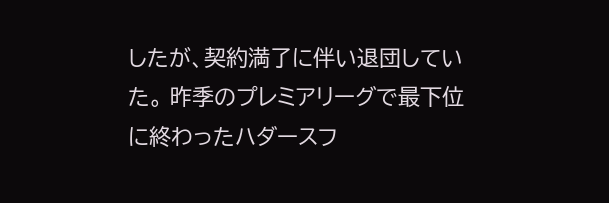したが、契約満了に伴い退団していた。 昨季のプレミアリーグで最下位に終わったハダースフ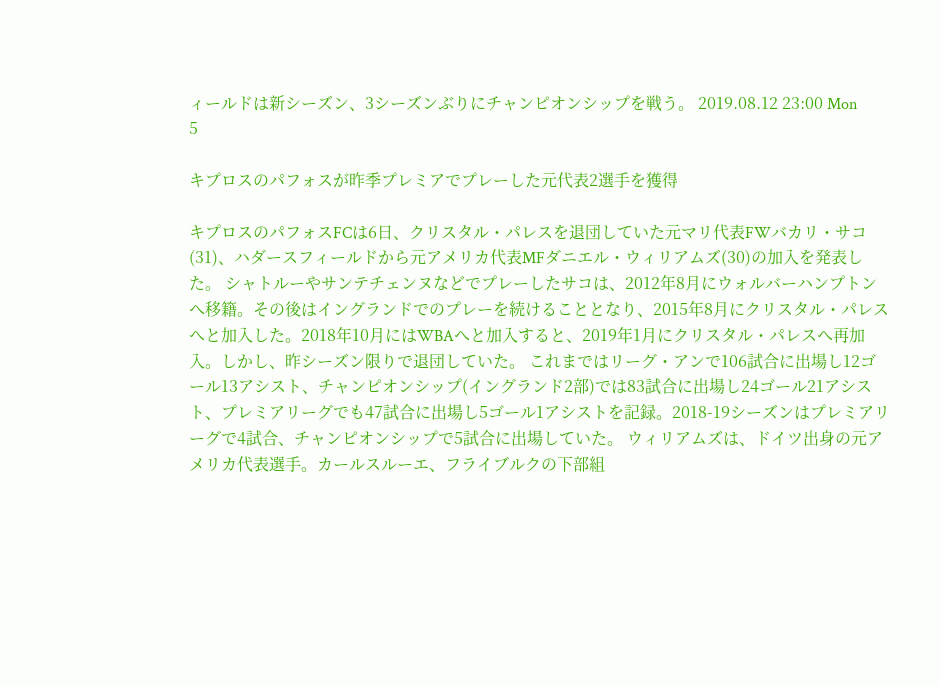ィールドは新シーズン、3シーズンぶりにチャンピオンシップを戦う。 2019.08.12 23:00 Mon
5

キプロスのパフォスが昨季プレミアでプレーした元代表2選手を獲得

キプロスのパフォスFCは6日、クリスタル・パレスを退団していた元マリ代表FWバカリ・サコ(31)、ハダースフィールドから元アメリカ代表MFダニエル・ウィリアムズ(30)の加入を発表した。 シャトルーやサンテチェンヌなどでプレーしたサコは、2012年8月にウォルバーハンプトンへ移籍。その後はイングランドでのプレーを続けることとなり、2015年8月にクリスタル・パレスへと加入した。2018年10月にはWBAへと加入すると、2019年1月にクリスタル・パレスへ再加入。しかし、昨シーズン限りで退団していた。 これまではリーグ・アンで106試合に出場し12ゴール13アシスト、チャンピオンシップ(イングランド2部)では83試合に出場し24ゴール21アシスト、プレミアリーグでも47試合に出場し5ゴール1アシストを記録。2018-19シーズンはプレミアリーグで4試合、チャンピオンシップで5試合に出場していた。 ウィリアムズは、ドイツ出身の元アメリカ代表選手。カールスルーエ、フライブルクの下部組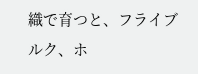織で育つと、フライブルク、ホ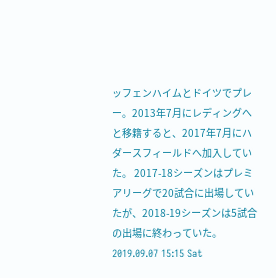ッフェンハイムとドイツでプレー。2013年7月にレディングへと移籍すると、2017年7月にハダースフィールドへ加入していた。 2017-18シーズンはプレミアリーグで20試合に出場していたが、2018-19シーズンは5試合の出場に終わっていた。 2019.09.07 15:15 Sat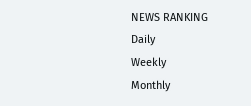NEWS RANKING
Daily
Weekly
Monthly